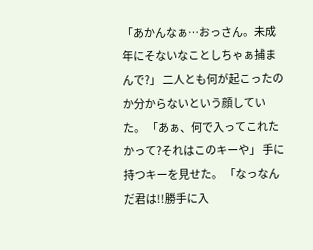「あかんなぁ…おっさん。未成年にそないなことしちゃぁ捕まんで?」 二人とも何が起こったのか分からないという顔していた。 「あぁ、何で入ってこれたかって?それはこのキーや」 手に持つキーを見せた。 「なっなんだ君は!!勝手に入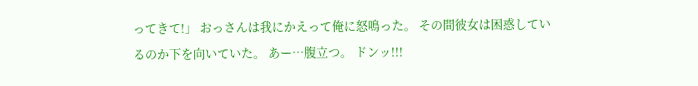ってきて!」 おっさんは我にかえって俺に怒鳴った。 その間彼女は困惑しているのか下を向いていた。 あー…腹立つ。 ドンッ!!!